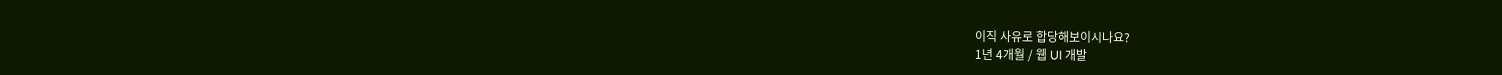이직 사유로 합당해보이시나요?
1년 4개월 / 웹 UI 개발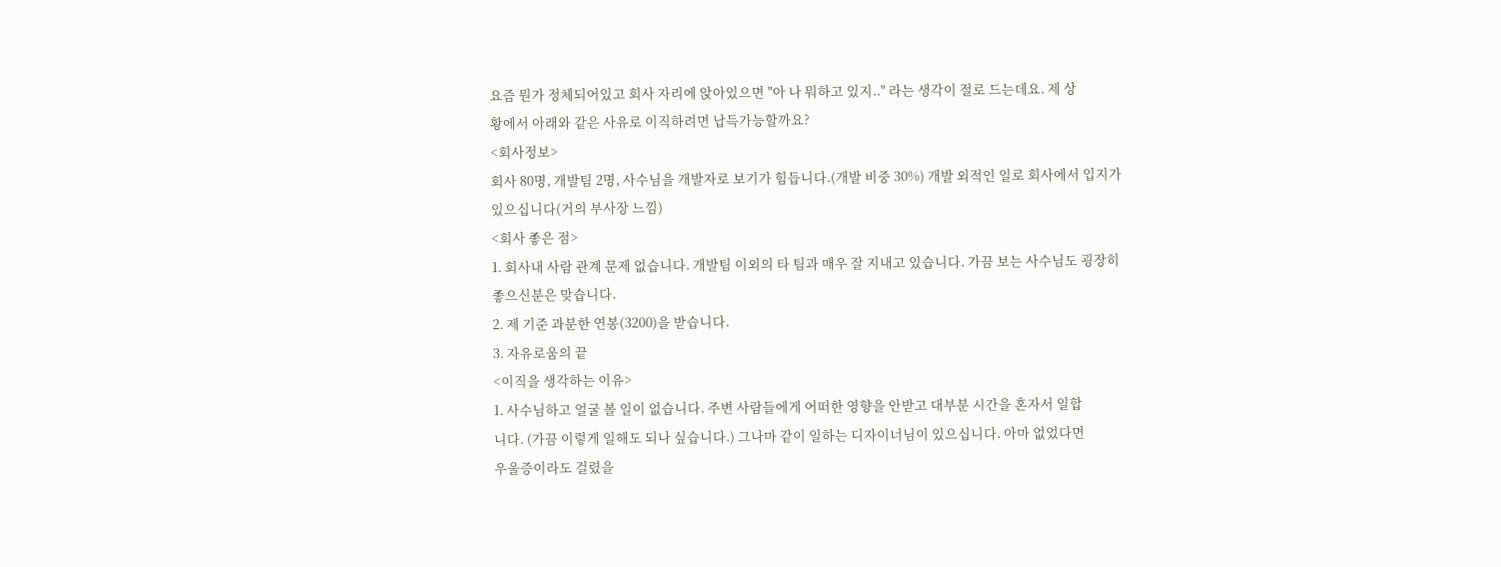요즘 뭔가 정체되어있고 회사 자리에 앉아있으면 "아 나 뭐하고 있지.." 라는 생각이 절로 드는데요. 제 상
황에서 아래와 같은 사유로 이직하려면 납득가능할까요?
<회사정보>
회사 80명, 개발팀 2명, 사수님을 개발자로 보기가 힘듭니다.(개발 비중 30%) 개발 외적인 일로 회사에서 입지가 있으십니다(거의 부사장 느낌)
<회사 좋은 점>
1. 회사내 사람 관계 문제 없습니다. 개발팀 이외의 타 팀과 매우 잘 지내고 있습니다. 가끔 보는 사수님도 굉장히 좋으신분은 맞습니다.
2. 제 기준 과분한 연봉(3200)을 받습니다.
3. 자유로움의 끝
<이직을 생각하는 이유>
1. 사수님하고 얼굴 볼 일이 없습니다. 주변 사람들에게 어떠한 영향을 안받고 대부분 시간을 혼자서 일합
니다. (가끔 이렇게 일해도 되나 싶습니다.) 그나마 같이 일하는 디자이너님이 있으십니다. 아마 없었다면
우울증이라도 걸렸을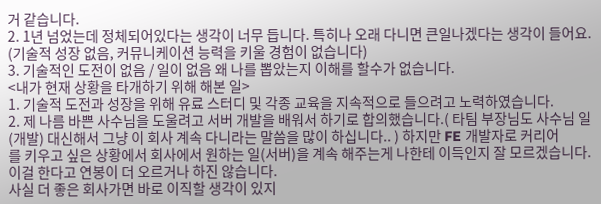거 같습니다.
2. 1년 넘었는데 정체되어있다는 생각이 너무 듭니다. 특히나 오래 다니면 큰일나겠다는 생각이 들어요.
(기술적 성장 없음, 커뮤니케이션 능력을 키울 경험이 없습니다)
3. 기술적인 도전이 없음 / 일이 없음 왜 나를 뽑았는지 이해를 할수가 없습니다.
<내가 현재 상황을 타개하기 위해 해본 일>
1. 기술적 도전과 성장을 위해 유료 스터디 및 각종 교육을 지속적으로 들으려고 노력하였습니다.
2. 제 나름 바쁜 사수님을 도울려고 서버 개발을 배워서 하기로 합의했습니다.( 타팀 부장님도 사수님 일(개발) 대신해서 그냥 이 회사 계속 다니라는 말씀을 많이 하십니다.. ) 하지만 FE 개발자로 커리어
를 키우고 싶은 상황에서 회사에서 원하는 일(서버)을 계속 해주는게 나한테 이득인지 잘 모르겠습니다.
이걸 한다고 연봉이 더 오르거나 하진 않습니다.
사실 더 좋은 회사가면 바로 이직할 생각이 있지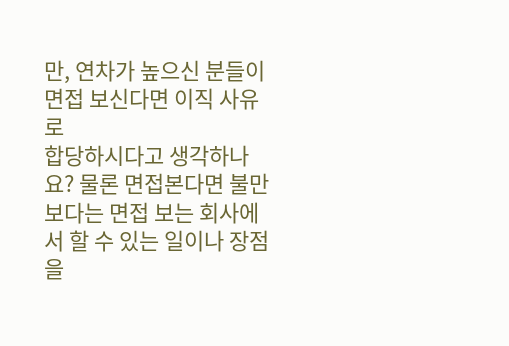만, 연차가 높으신 분들이 면접 보신다면 이직 사유로
합당하시다고 생각하나요? 물론 면접본다면 불만보다는 면접 보는 회사에서 할 수 있는 일이나 장점을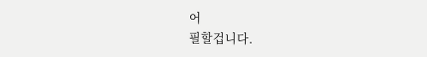어
필할겁니다.